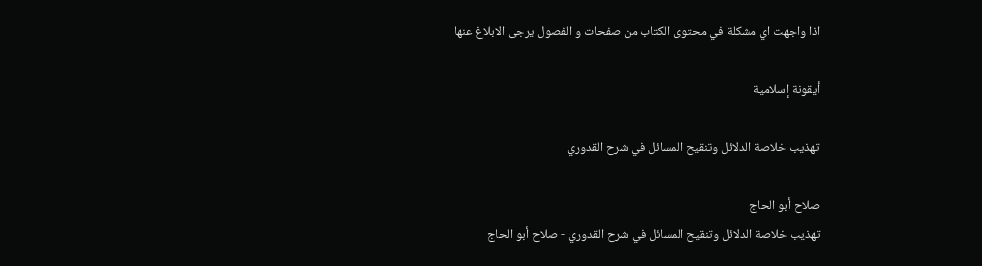اذا واجهت اي مشكلة في محتوى الكتاب من صفحات و الفصول يرجى الابلاغ عنها

أيقونة إسلامية

تهذيب خلاصة الدلائل وتنقيح المسائل في شرح القدوري

صلاح أبو الحاج
تهذيب خلاصة الدلائل وتنقيح المسائل في شرح القدوري - صلاح أبو الحاج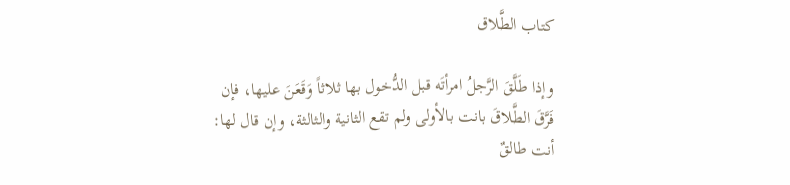كتاب الطَّلاق

وإذا طَلَّقَ الرَّجلُ امرأتَه قبل الدُّخول بها ثلاثاً وَقَعَنَ عليها، فإن فَرَّقَ الطَّلاقَ بانت بالأولى ولم تقع الثانية والثالثة، وإن قال لها: أنت طالقٌ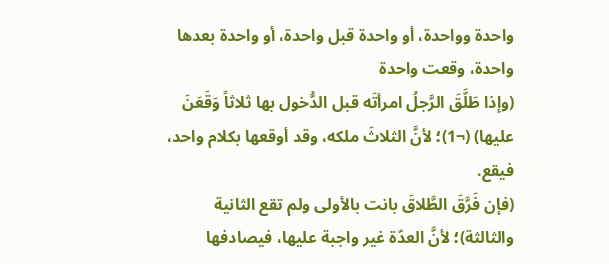واحدة وواحدة، أو واحدة قبل واحدة، أو واحدة بعدها واحدة، وقعت واحدة
(وإذا طَلَّقَ الرَّجلُ امرأتَه قبل الدُّخول بها ثلاثاً وَقَعَنَ عليها) (¬1)؛ لأنَّ الثلاثَ ملكه، وقد أوقعها بكلام واحد، فيقع.
(فإن فَرَّقَ الطَّلاقَ بانت بالأولى ولم تقع الثانية والثالثة)؛ لأنَّ العدّة غير واجبة عليها، فيصادفها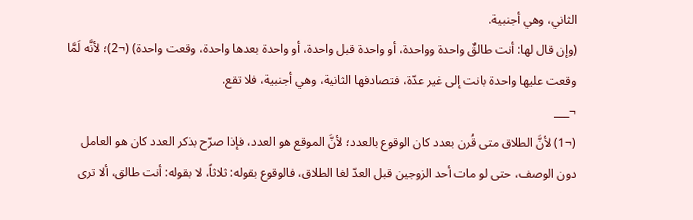الثاني، وهي أجنبية.
(وإن قال لها: أنت طالقٌ واحدة وواحدة، أو واحدة قبل واحدة، أو واحدة بعدها واحدة، وقعت واحدة) (¬2)؛ لأنَّه لَمَّا وقعت عليها واحدة بانت إلى غير عدّة، فتصادفها الثانية، وهي أجنبية، فلا تقع.
¬___
(¬1) لأنَّ الطلاق متى قُرن بعدد كان الوقوع بالعدد؛ لأنَّ الموقع هو العدد، فإذا صرّح بذكر العدد كان هو العامل دون الوصف، حتى لو مات أحد الزوجين قبل العدّ لغا الطلاق، فالوقوع بقوله: ثلاثاً، لا بقوله: أنت طالق، ألا ترى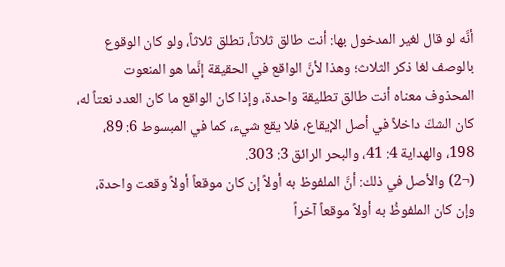أنَّه لو قال لغير المدخول بها: أنت طالق ثلاثاً، تطلق ثلاثاً، ولو كان الوقوع بالوصف لغا ذكر الثلاث؛ وهذا لأنَّ الواقع في الحقيقة إنَّما هو المنعوت المحذوف معناه أنت طالق تطليقة واحدة، وإذا كان الواقع ما كان العدد نعتاً له، كان الشكّ داخلاً في أصل الإيقاع، فلا يقع شيء، كما في المبسوط 6: 89، 198، والهداية 4: 41، والبحر الرائق 3: 303.
(¬2) والأصل في ذلك: أنَّ الملفوظ به أولاً إن كان موقعاً أولاً وقعت واحدة، وإن كان الملفوظُ به أولاً موقعاً آخراً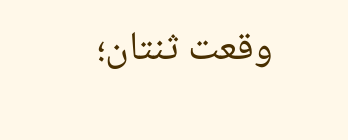وقعت ثنتان؛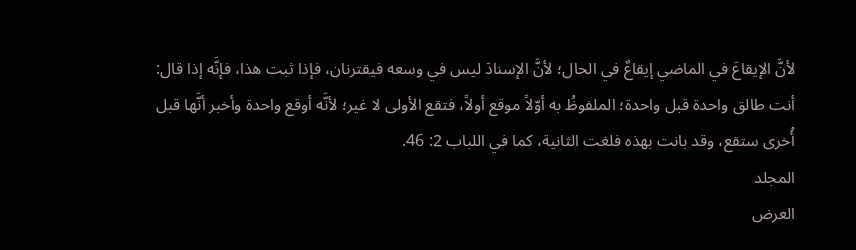لأنَّ الإيقاعَ في الماضي إيقاعٌ في الحال؛ لأنَّ الإسنادَ ليس في وسعه فيقترنان، فإذا ثبت هذا، فإنَّه إذا قال: أنت طالق واحدة قبل واحدة؛ الملفوظُ به أوّلاً موقع أولاً، فتقع الأولى لا غير؛ لأنَّه أوقع واحدة وأخبر أنَّها قبل أُخرى ستقع، وقد بانت بهذه فلغت الثانية، كما في اللباب 2: 46.
المجلد
العرض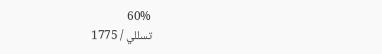60%
تسللي / 1775